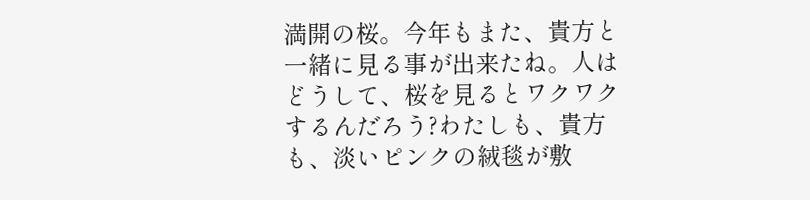満開の桜。今年もまた、貴方と一緒に見る事が出来たね。人はどうして、桜を見るとワクワクするんだろう?わたしも、貴方も、淡いピンクの絨毯が敷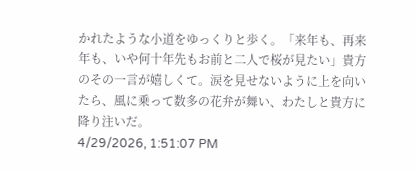かれたような小道をゆっくりと歩く。「来年も、再来年も、いや何十年先もお前と二人で桜が見たい」貴方のその一言が嬉しくて。涙を見せないように上を向いたら、風に乗って数多の花弁が舞い、わたしと貴方に降り注いだ。
4/29/2026, 1:51:07 PM